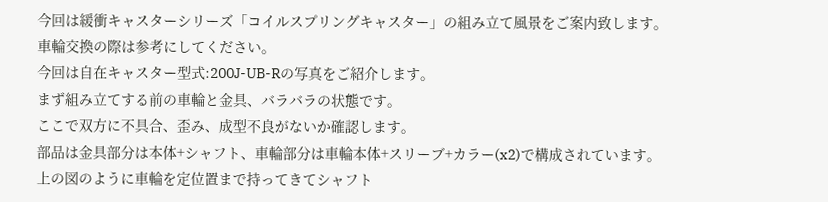今回は緩衝キャスターシリーズ「コイルスプリングキャスター」の組み立て風景をご案内致します。
車輪交換の際は参考にしてください。
今回は自在キャスター型式:200J-UB-Rの写真をご紹介します。
まず組み立てする前の車輪と金具、バラバラの状態です。
ここで双方に不具合、歪み、成型不良がないか確認します。
部品は金具部分は本体+シャフト、車輪部分は車輪本体+スリーブ+カラー(x2)で構成されています。
上の図のように車輪を定位置まで持ってきてシャフト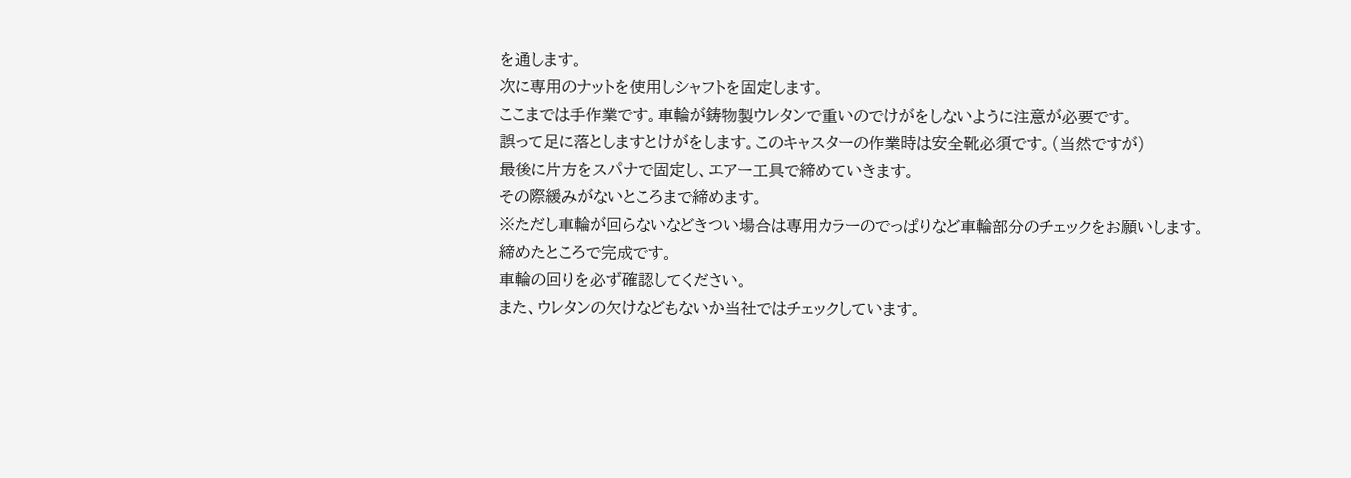を通します。
次に専用のナットを使用しシャフトを固定します。
ここまでは手作業です。車輪が鋳物製ウレタンで重いのでけがをしないように注意が必要です。
誤って足に落としますとけがをします。このキャスターの作業時は安全靴必須です。(当然ですが)
最後に片方をスパナで固定し、エアー工具で締めていきます。
その際緩みがないところまで締めます。
※ただし車輪が回らないなどきつい場合は専用カラーのでっぱりなど車輪部分のチェックをお願いします。
締めたところで完成です。
車輪の回りを必ず確認してください。
また、ウレタンの欠けなどもないか当社ではチェックしています。